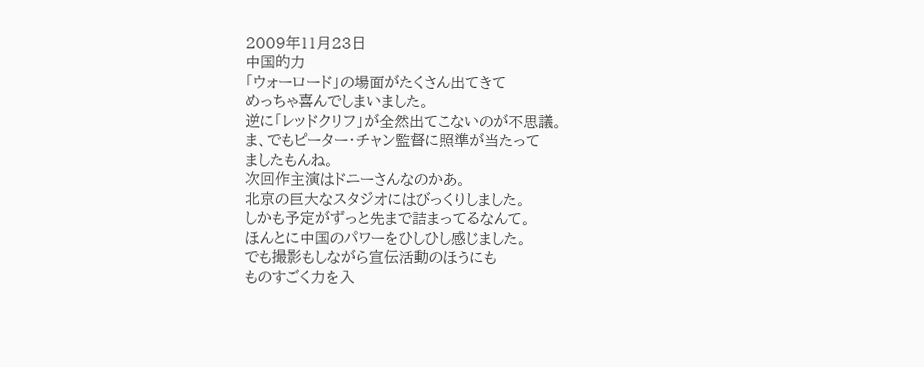2009年11月23日
中国的力
「ウォーロード」の場面がたくさん出てきて
めっちゃ喜んでしまいました。
逆に「レッドクリフ」が全然出てこないのが不思議。
ま、でもピーター・チャン監督に照準が当たって
ましたもんね。
次回作主演はドニーさんなのかあ。
北京の巨大なスタジオにはびっくりしました。
しかも予定がずっと先まで詰まってるなんて。
ほんとに中国のパワーをひしひし感じました。
でも撮影もしながら宣伝活動のほうにも
ものすごく力を入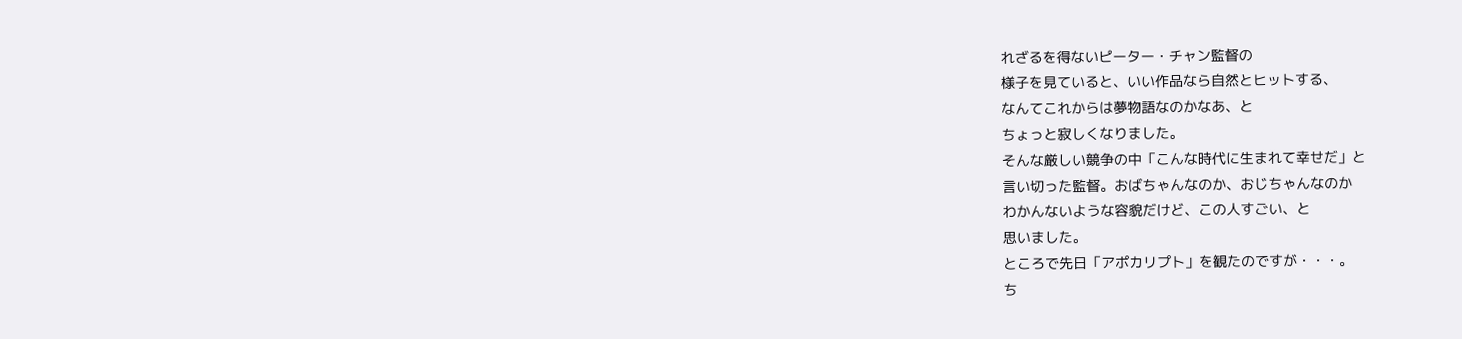れざるを得ないピーター・チャン監督の
様子を見ていると、いい作品なら自然とヒットする、
なんてこれからは夢物語なのかなあ、と
ちょっと寂しくなりました。
そんな厳しい競争の中「こんな時代に生まれて幸せだ」と
言い切った監督。おばちゃんなのか、おじちゃんなのか
わかんないような容貌だけど、この人すごい、と
思いました。
ところで先日「アポカリプト」を観たのですが・・・。
ち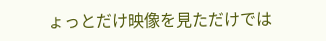ょっとだけ映像を見ただけでは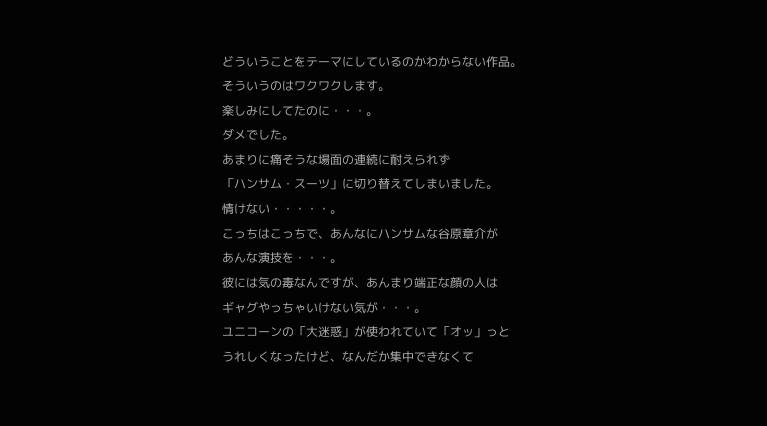どういうことをテーマにしているのかわからない作品。
そういうのはワクワクします。
楽しみにしてたのに・・・。
ダメでした。
あまりに痛そうな場面の連続に耐えられず
「ハンサム・スーツ」に切り替えてしまいました。
情けない・・・・・。
こっちはこっちで、あんなにハンサムな谷原章介が
あんな演技を・・・。
彼には気の毒なんですが、あんまり端正な顔の人は
ギャグやっちゃいけない気が・・・。
ユニコーンの「大迷惑」が使われていて「オッ」っと
うれしくなったけど、なんだか集中できなくて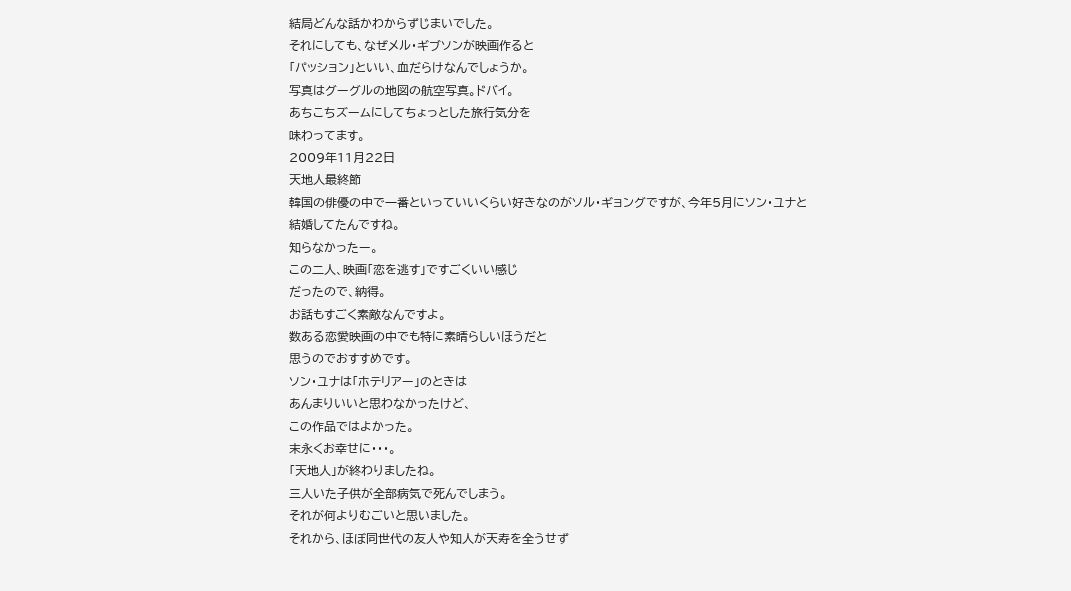結局どんな話かわからずじまいでした。
それにしても、なぜメル・ギブソンが映画作ると
「パッション」といい、血だらけなんでしょうか。
写真はグーグルの地図の航空写真。ドバイ。
あちこちズームにしてちょっとした旅行気分を
味わってます。
2009年11月22日
天地人最終節
韓国の俳優の中で一番といっていいくらい好きなのがソル・ギョングですが、今年5月にソン・ユナと
結婚してたんですね。
知らなかったー。
この二人、映画「恋を逃す」ですごくいい感じ
だったので、納得。
お話もすごく素敵なんですよ。
数ある恋愛映画の中でも特に素晴らしいほうだと
思うのでおすすめです。
ソン・ユナは「ホテリアー」のときは
あんまりいいと思わなかったけど、
この作品ではよかった。
末永くお幸せに・・・。
「天地人」が終わりましたね。
三人いた子供が全部病気で死んでしまう。
それが何よりむごいと思いました。
それから、ほぼ同世代の友人や知人が天寿を全うせず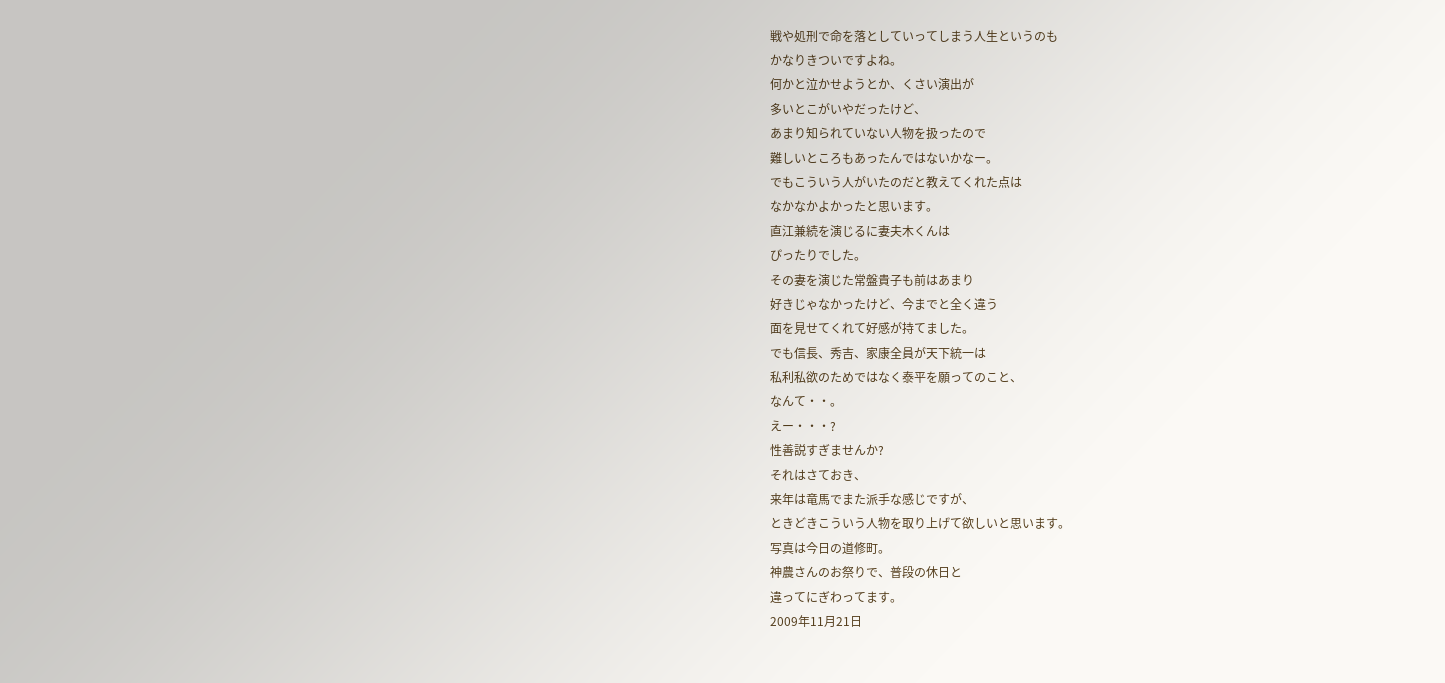戦や処刑で命を落としていってしまう人生というのも
かなりきついですよね。
何かと泣かせようとか、くさい演出が
多いとこがいやだったけど、
あまり知られていない人物を扱ったので
難しいところもあったんではないかなー。
でもこういう人がいたのだと教えてくれた点は
なかなかよかったと思います。
直江兼続を演じるに妻夫木くんは
ぴったりでした。
その妻を演じた常盤貴子も前はあまり
好きじゃなかったけど、今までと全く違う
面を見せてくれて好感が持てました。
でも信長、秀吉、家康全員が天下統一は
私利私欲のためではなく泰平を願ってのこと、
なんて・・。
えー・・・?
性善説すぎませんか?
それはさておき、
来年は竜馬でまた派手な感じですが、
ときどきこういう人物を取り上げて欲しいと思います。
写真は今日の道修町。
神農さんのお祭りで、普段の休日と
違ってにぎわってます。
2009年11月21日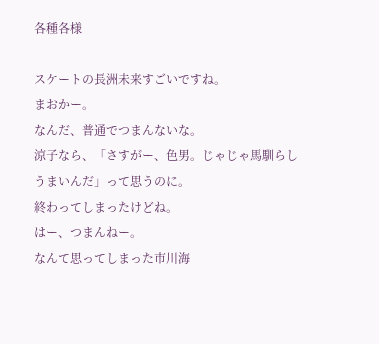各種各様

スケートの長洲未来すごいですね。
まおかー。
なんだ、普通でつまんないな。
涼子なら、「さすがー、色男。じゃじゃ馬馴らし
うまいんだ」って思うのに。
終わってしまったけどね。
はー、つまんねー。
なんて思ってしまった市川海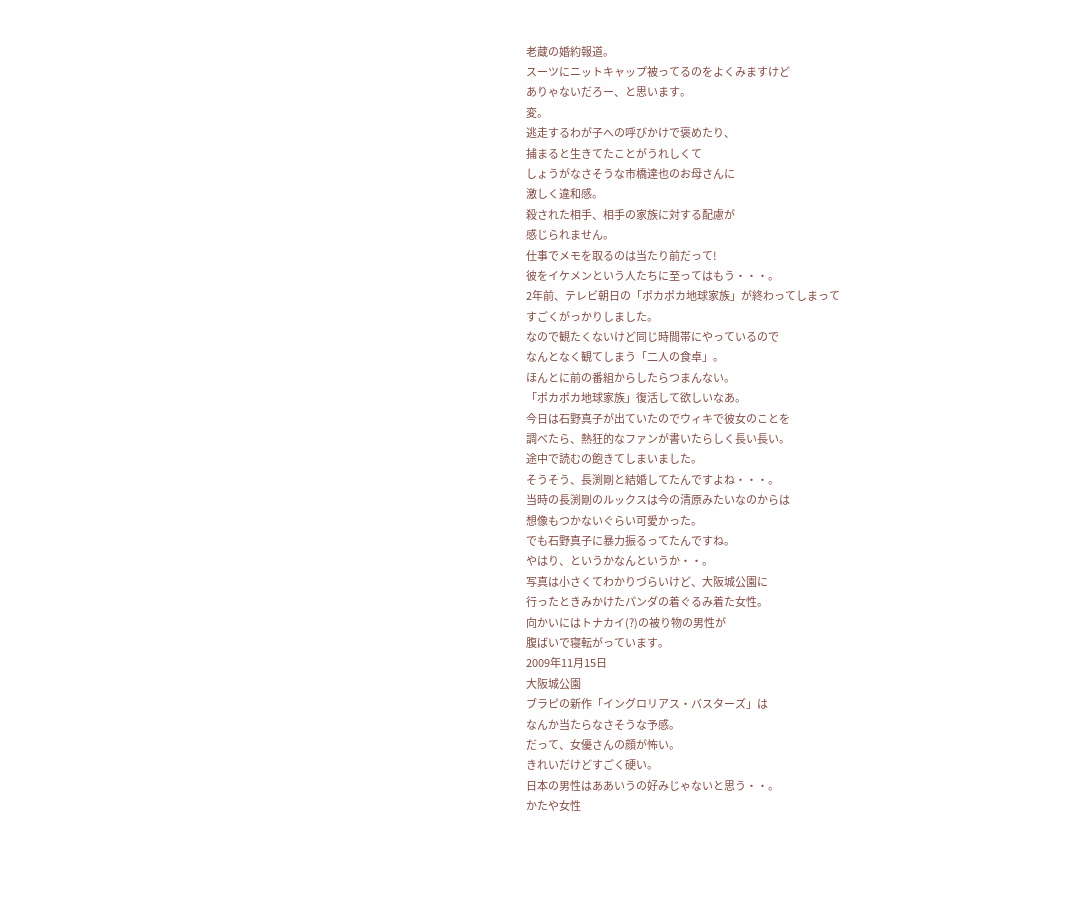老蔵の婚約報道。
スーツにニットキャップ被ってるのをよくみますけど
ありゃないだろー、と思います。
変。
逃走するわが子への呼びかけで褒めたり、
捕まると生きてたことがうれしくて
しょうがなさそうな市橋達也のお母さんに
激しく違和感。
殺された相手、相手の家族に対する配慮が
感じられません。
仕事でメモを取るのは当たり前だって!
彼をイケメンという人たちに至ってはもう・・・。
2年前、テレビ朝日の「ポカポカ地球家族」が終わってしまって
すごくがっかりしました。
なので観たくないけど同じ時間帯にやっているので
なんとなく観てしまう「二人の食卓」。
ほんとに前の番組からしたらつまんない。
「ポカポカ地球家族」復活して欲しいなあ。
今日は石野真子が出ていたのでウィキで彼女のことを
調べたら、熱狂的なファンが書いたらしく長い長い。
途中で読むの飽きてしまいました。
そうそう、長渕剛と結婚してたんですよね・・・。
当時の長渕剛のルックスは今の清原みたいなのからは
想像もつかないぐらい可愛かった。
でも石野真子に暴力振るってたんですね。
やはり、というかなんというか・・。
写真は小さくてわかりづらいけど、大阪城公園に
行ったときみかけたパンダの着ぐるみ着た女性。
向かいにはトナカイ(?)の被り物の男性が
腹ばいで寝転がっています。
2009年11月15日
大阪城公園
ブラピの新作「イングロリアス・バスターズ」は
なんか当たらなさそうな予感。
だって、女優さんの顔が怖い。
きれいだけどすごく硬い。
日本の男性はああいうの好みじゃないと思う・・。
かたや女性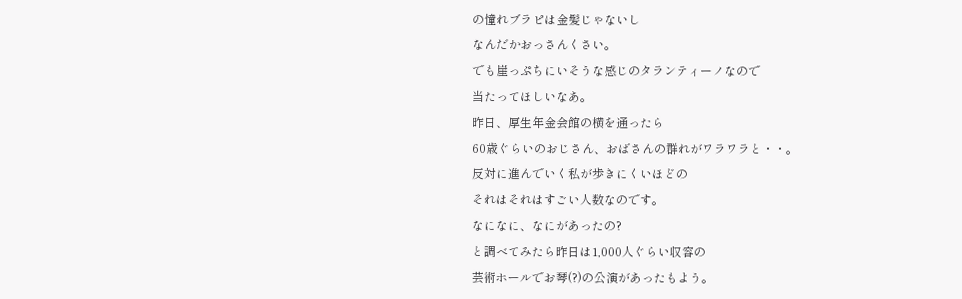の憧れブラピは金髪じゃないし
なんだかおっさんくさい。
でも崖っぷちにいそうな感じのタランティーノなので
当たってほしいなあ。
昨日、厚生年金会館の横を通ったら
60歳ぐらいのおじさん、おばさんの群れがワラワラと・・。
反対に進んでいく私が歩きにくいほどの
それはそれはすごい人数なのです。
なになに、なにがあったの?
と調べてみたら昨日は1,000人ぐらい収容の
芸術ホールでお琴(?)の公演があったもよう。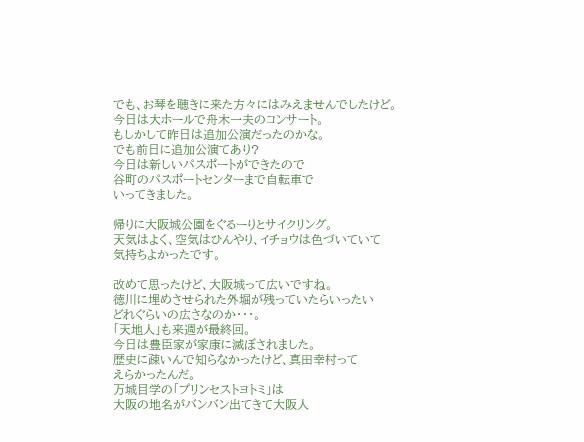でも、お琴を聴きに来た方々にはみえませんでしたけど。
今日は大ホールで舟木一夫のコンサート。
もしかして昨日は追加公演だったのかな。
でも前日に追加公演てあり?
今日は新しいパスポートができたので
谷町のパスポートセンターまで自転車で
いってきました。

帰りに大阪城公園をぐるーりとサイクリング。
天気はよく、空気はひんやり、イチョウは色づいていて
気持ちよかったです。

改めて思ったけど、大阪城って広いですね。
徳川に埋めさせられた外堀が残っていたらいったい
どれぐらいの広さなのか・・・。
「天地人」も来週が最終回。
今日は豊臣家が家康に滅ぼされました。
歴史に疎いんで知らなかったけど、真田幸村って
えらかったんだ。
万城目学の「プリンセストヨトミ」は
大阪の地名がバンバン出てきて大阪人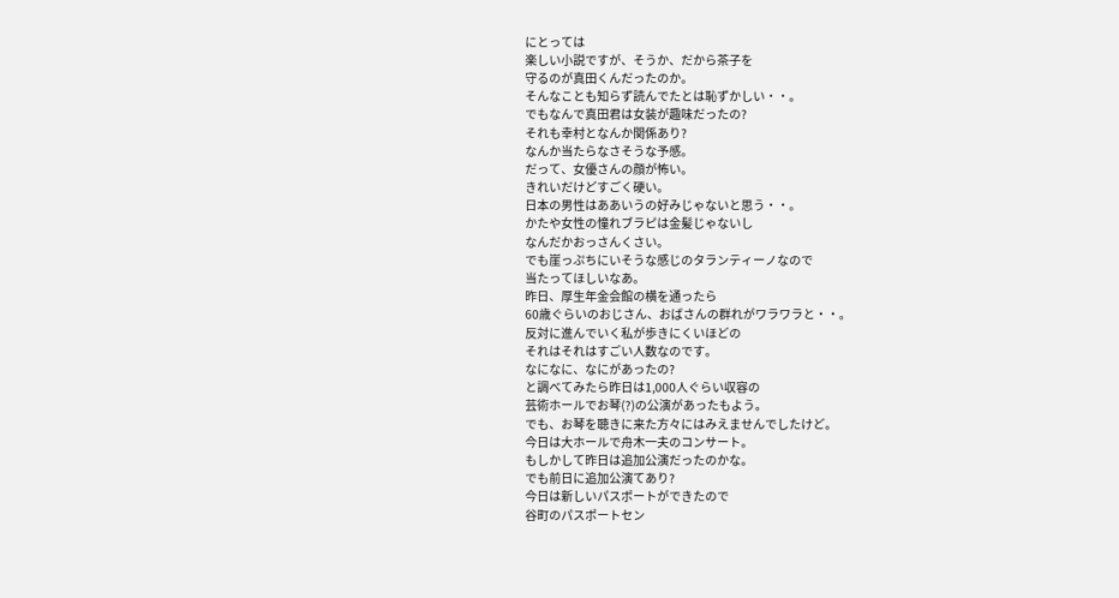にとっては
楽しい小説ですが、そうか、だから茶子を
守るのが真田くんだったのか。
そんなことも知らず読んでたとは恥ずかしい・・。
でもなんで真田君は女装が趣味だったの?
それも幸村となんか関係あり?
なんか当たらなさそうな予感。
だって、女優さんの顔が怖い。
きれいだけどすごく硬い。
日本の男性はああいうの好みじゃないと思う・・。
かたや女性の憧れブラピは金髪じゃないし
なんだかおっさんくさい。
でも崖っぷちにいそうな感じのタランティーノなので
当たってほしいなあ。
昨日、厚生年金会館の横を通ったら
60歳ぐらいのおじさん、おばさんの群れがワラワラと・・。
反対に進んでいく私が歩きにくいほどの
それはそれはすごい人数なのです。
なになに、なにがあったの?
と調べてみたら昨日は1,000人ぐらい収容の
芸術ホールでお琴(?)の公演があったもよう。
でも、お琴を聴きに来た方々にはみえませんでしたけど。
今日は大ホールで舟木一夫のコンサート。
もしかして昨日は追加公演だったのかな。
でも前日に追加公演てあり?
今日は新しいパスポートができたので
谷町のパスポートセン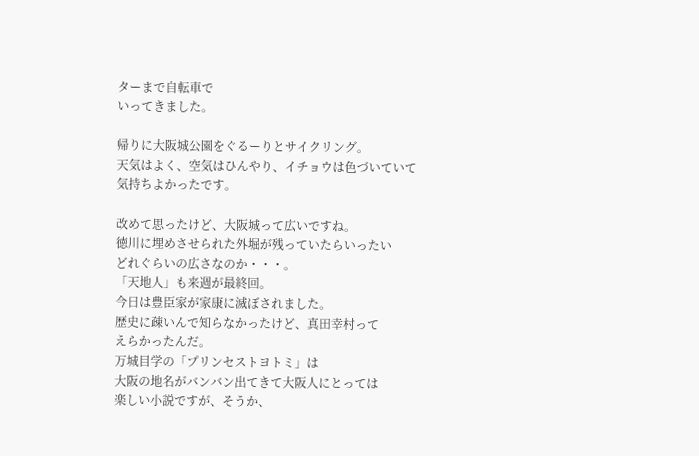ターまで自転車で
いってきました。

帰りに大阪城公園をぐるーりとサイクリング。
天気はよく、空気はひんやり、イチョウは色づいていて
気持ちよかったです。

改めて思ったけど、大阪城って広いですね。
徳川に埋めさせられた外堀が残っていたらいったい
どれぐらいの広さなのか・・・。
「天地人」も来週が最終回。
今日は豊臣家が家康に滅ぼされました。
歴史に疎いんで知らなかったけど、真田幸村って
えらかったんだ。
万城目学の「プリンセストヨトミ」は
大阪の地名がバンバン出てきて大阪人にとっては
楽しい小説ですが、そうか、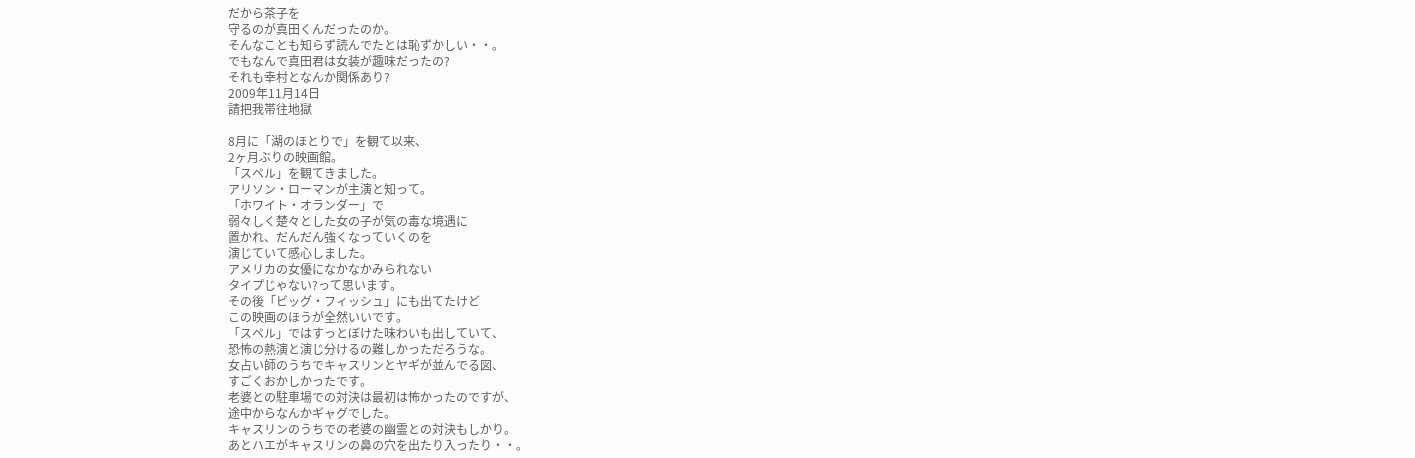だから茶子を
守るのが真田くんだったのか。
そんなことも知らず読んでたとは恥ずかしい・・。
でもなんで真田君は女装が趣味だったの?
それも幸村となんか関係あり?
2009年11月14日
請把我帯往地獄

8月に「湖のほとりで」を観て以来、
2ヶ月ぶりの映画館。
「スペル」を観てきました。
アリソン・ローマンが主演と知って。
「ホワイト・オランダー」で
弱々しく楚々とした女の子が気の毒な境遇に
置かれ、だんだん強くなっていくのを
演じていて感心しました。
アメリカの女優になかなかみられない
タイプじゃない?って思います。
その後「ビッグ・フィッシュ」にも出てたけど
この映画のほうが全然いいです。
「スペル」ではすっとぼけた味わいも出していて、
恐怖の熱演と演じ分けるの難しかっただろうな。
女占い師のうちでキャスリンとヤギが並んでる図、
すごくおかしかったです。
老婆との駐車場での対決は最初は怖かったのですが、
途中からなんかギャグでした。
キャスリンのうちでの老婆の幽霊との対決もしかり。
あとハエがキャスリンの鼻の穴を出たり入ったり・・。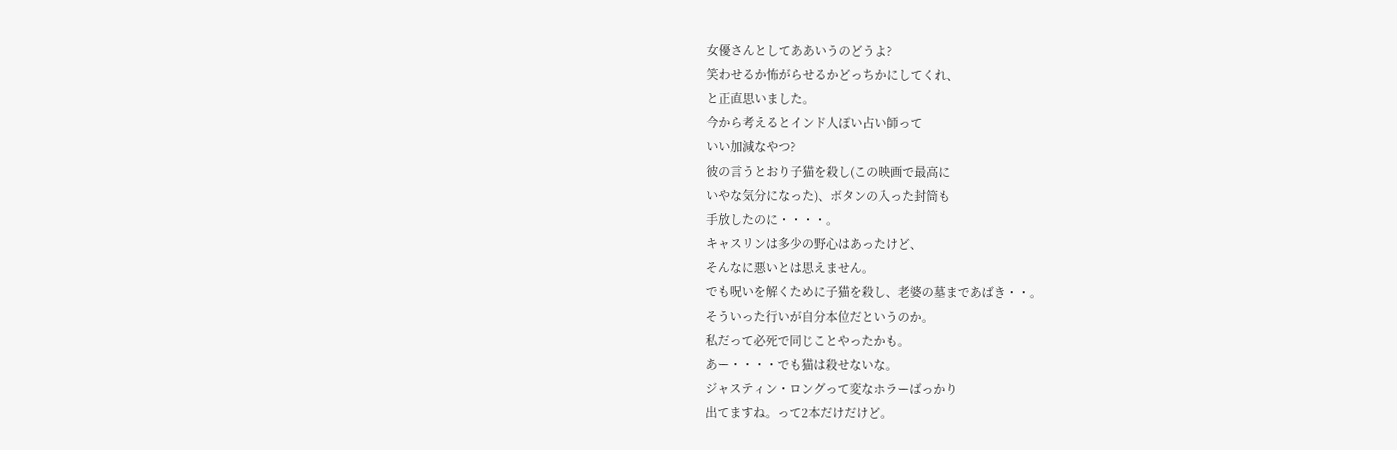女優さんとしてああいうのどうよ?
笑わせるか怖がらせるかどっちかにしてくれ、
と正直思いました。
今から考えるとインド人ぽい占い師って
いい加減なやつ?
彼の言うとおり子猫を殺し(この映画で最高に
いやな気分になった)、ボタンの入った封筒も
手放したのに・・・・。
キャスリンは多少の野心はあったけど、
そんなに悪いとは思えません。
でも呪いを解くために子猫を殺し、老婆の墓まであばき・・。
そういった行いが自分本位だというのか。
私だって必死で同じことやったかも。
あー・・・・でも猫は殺せないな。
ジャスティン・ロングって変なホラーばっかり
出てますね。って2本だけだけど。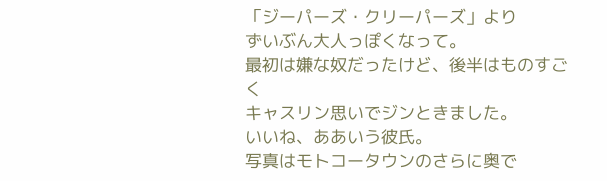「ジーパーズ・クリーパーズ」より
ずいぶん大人っぽくなって。
最初は嫌な奴だったけど、後半はものすごく
キャスリン思いでジンときました。
いいね、ああいう彼氏。
写真はモトコータウンのさらに奥で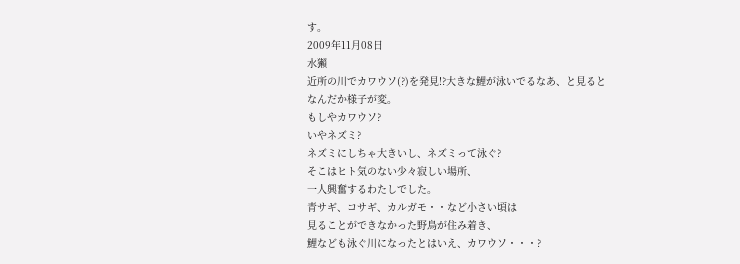す。
2009年11月08日
水獺
近所の川でカワウソ(?)を発見!?大きな鯉が泳いでるなあ、と見ると
なんだか様子が変。
もしやカワウソ?
いやネズミ?
ネズミにしちゃ大きいし、ネズミって泳ぐ?
そこはヒト気のない少々寂しい場所、
一人興奮するわたしでした。
青サギ、コサギ、カルガモ・・など小さい頃は
見ることができなかった野鳥が住み着き、
鯉なども泳ぐ川になったとはいえ、カワウソ・・・?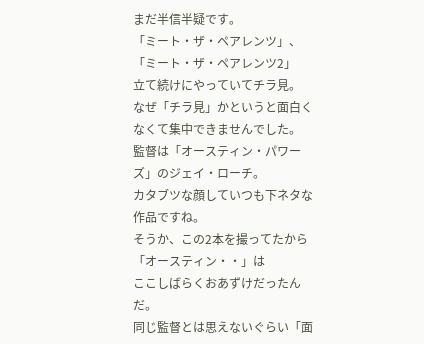まだ半信半疑です。
「ミート・ザ・ペアレンツ」、「ミート・ザ・ペアレンツ2」
立て続けにやっていてチラ見。
なぜ「チラ見」かというと面白くなくて集中できませんでした。
監督は「オースティン・パワーズ」のジェイ・ローチ。
カタブツな顔していつも下ネタな作品ですね。
そうか、この2本を撮ってたから「オースティン・・」は
ここしばらくおあずけだったんだ。
同じ監督とは思えないぐらい「面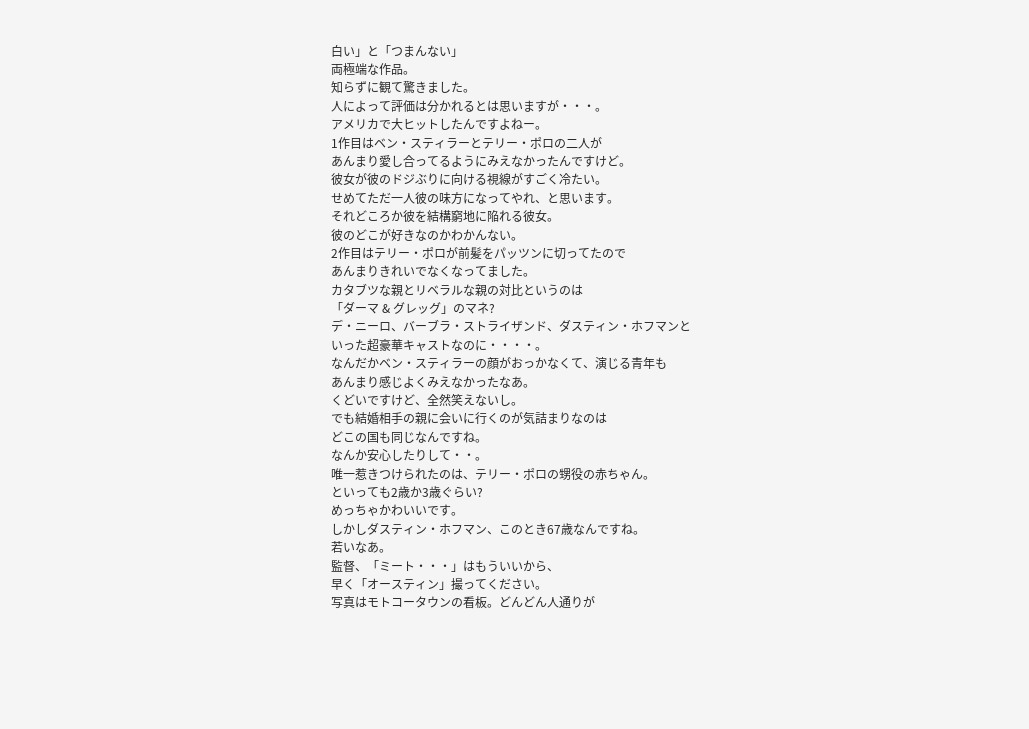白い」と「つまんない」
両極端な作品。
知らずに観て驚きました。
人によって評価は分かれるとは思いますが・・・。
アメリカで大ヒットしたんですよねー。
1作目はベン・スティラーとテリー・ポロの二人が
あんまり愛し合ってるようにみえなかったんですけど。
彼女が彼のドジぶりに向ける視線がすごく冷たい。
せめてただ一人彼の味方になってやれ、と思います。
それどころか彼を結構窮地に陥れる彼女。
彼のどこが好きなのかわかんない。
2作目はテリー・ポロが前髪をパッツンに切ってたので
あんまりきれいでなくなってました。
カタブツな親とリベラルな親の対比というのは
「ダーマ & グレッグ」のマネ?
デ・ニーロ、バーブラ・ストライザンド、ダスティン・ホフマンと
いった超豪華キャストなのに・・・・。
なんだかベン・スティラーの顔がおっかなくて、演じる青年も
あんまり感じよくみえなかったなあ。
くどいですけど、全然笑えないし。
でも結婚相手の親に会いに行くのが気詰まりなのは
どこの国も同じなんですね。
なんか安心したりして・・。
唯一惹きつけられたのは、テリー・ポロの甥役の赤ちゃん。
といっても2歳か3歳ぐらい?
めっちゃかわいいです。
しかしダスティン・ホフマン、このとき67歳なんですね。
若いなあ。
監督、「ミート・・・」はもういいから、
早く「オースティン」撮ってください。
写真はモトコータウンの看板。どんどん人通りが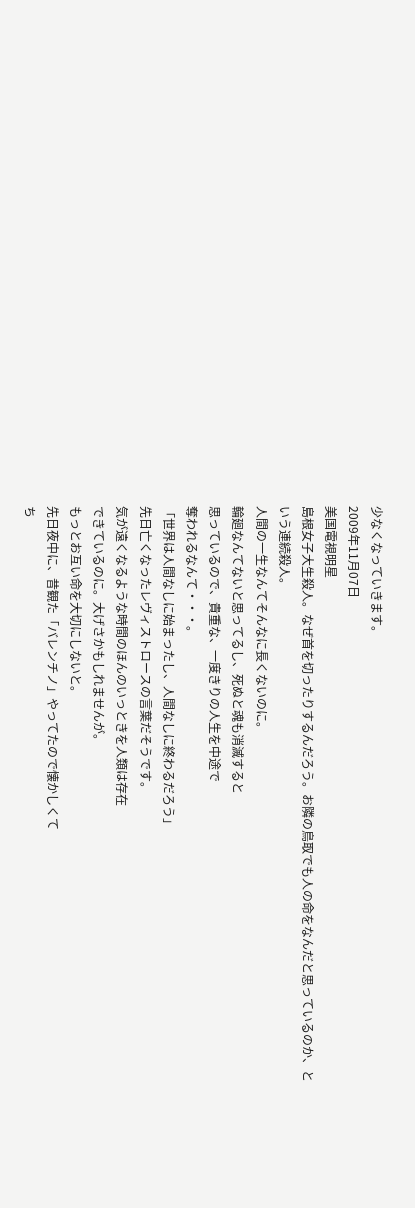少なくなっていきます。
2009年11月07日
美国電視明星
島根女子大生殺人。なぜ首を切ったりするんだろう。お隣の鳥取でも人の命をなんだと思っているのか、と
いう連続殺人。
人間の一生なんてそんなに長くないのに。
輪廻なんてないと思ってるし、死ぬと魂も消滅すると
思っているので、貴重な、一度きりの人生を中途で
奪われるなんて・・・。
「世界は人間なしに始まったし、人間なしに終わるだろう」
先日亡くなったレヴィストロースの言葉だそうです。
気が遠くなるような時間のほんのいっときを人類は存在
できているのに。大げさかもしれませんが。
もっとお互い命を大切にしないと。
先日夜中に、昔観た「バレンチノ」やってたので懐かしくて
ち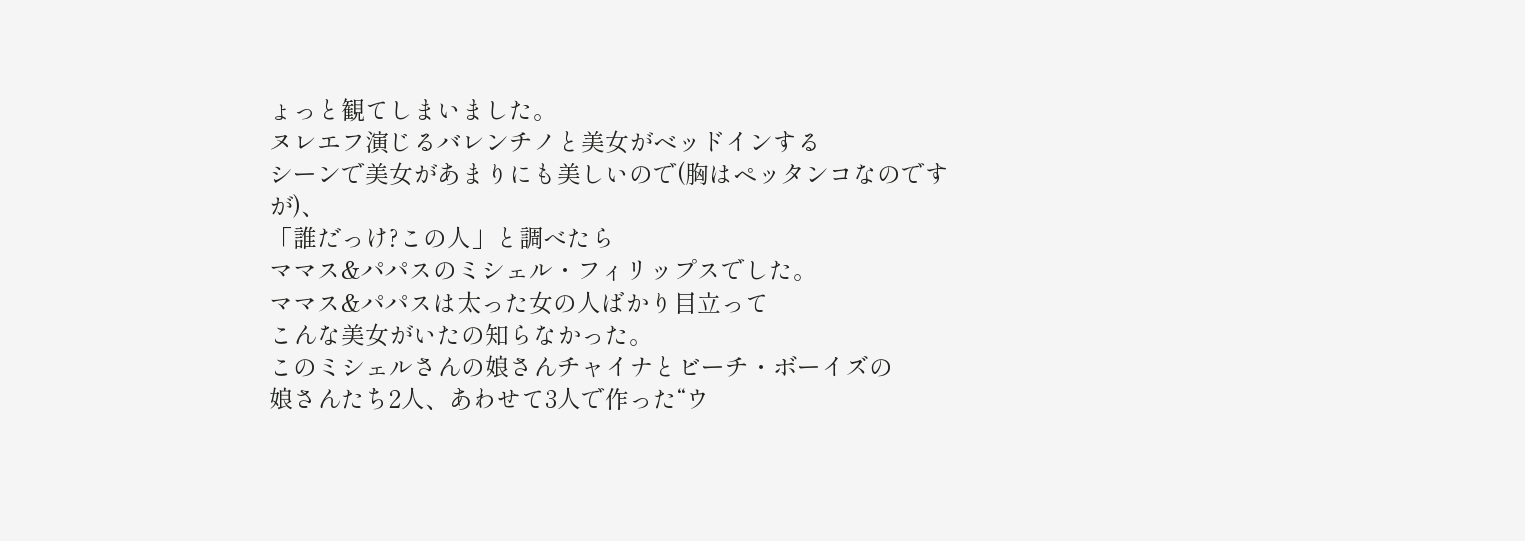ょっと観てしまいました。
ヌレエフ演じるバレンチノと美女がベッドインする
シーンで美女があまりにも美しいので(胸はペッタンコなのですが)、
「誰だっけ?この人」と調べたら
ママス&パパスのミシェル・フィリップスでした。
ママス&パパスは太った女の人ばかり目立って
こんな美女がいたの知らなかった。
このミシェルさんの娘さんチャイナとビーチ・ボーイズの
娘さんたち2人、あわせて3人で作った“ウ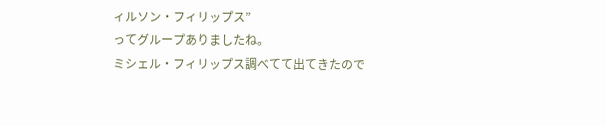ィルソン・フィリップス”
ってグループありましたね。
ミシェル・フィリップス調べてて出てきたので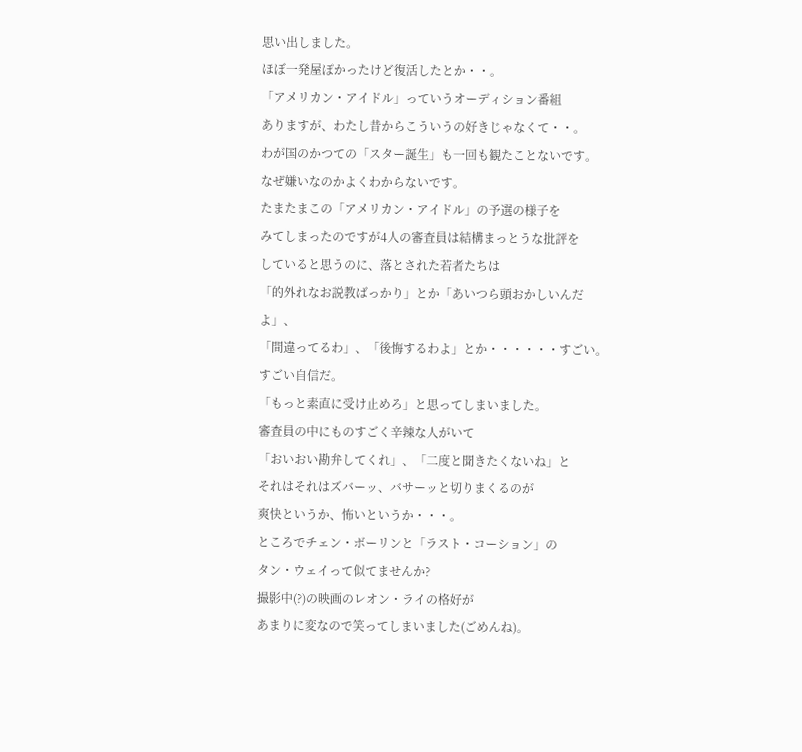思い出しました。
ほぼ一発屋ぽかったけど復活したとか・・。
「アメリカン・アイドル」っていうオーディション番組
ありますが、わたし昔からこういうの好きじゃなくて・・。
わが国のかつての「スター誕生」も一回も観たことないです。
なぜ嫌いなのかよくわからないです。
たまたまこの「アメリカン・アイドル」の予選の様子を
みてしまったのですが4人の審査員は結構まっとうな批評を
していると思うのに、落とされた若者たちは
「的外れなお説教ばっかり」とか「あいつら頭おかしいんだよ」、
「間違ってるわ」、「後悔するわよ」とか・・・・・・すごい。
すごい自信だ。
「もっと素直に受け止めろ」と思ってしまいました。
審査員の中にものすごく辛辣な人がいて
「おいおい勘弁してくれ」、「二度と聞きたくないね」と
それはそれはズバーッ、バサーッと切りまくるのが
爽快というか、怖いというか・・・。
ところでチェン・ボーリンと「ラスト・コーション」の
タン・ウェイって似てませんか?
撮影中(?)の映画のレオン・ライの格好が
あまりに変なので笑ってしまいました(ごめんね)。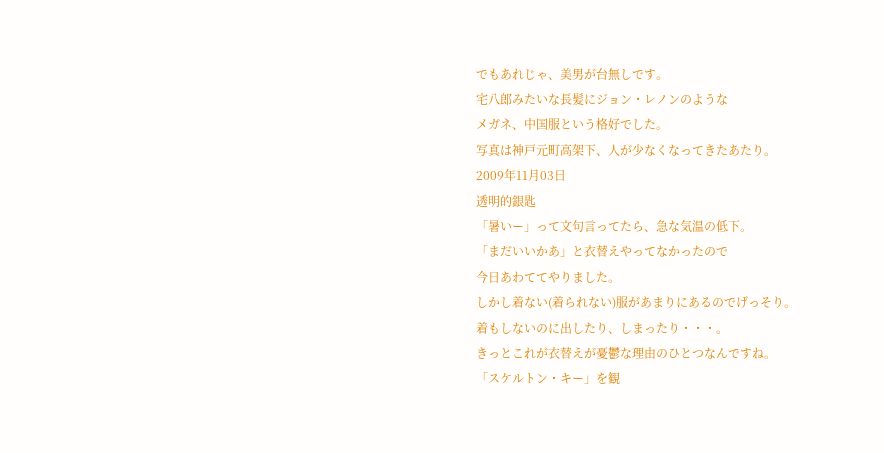でもあれじゃ、美男が台無しです。
宅八郎みたいな長髪にジョン・レノンのような
メガネ、中国服という格好でした。
写真は神戸元町高架下、人が少なくなってきたあたり。
2009年11月03日
透明的銀匙
「暑いー」って文句言ってたら、急な気温の低下。
「まだいいかあ」と衣替えやってなかったので
今日あわててやりました。
しかし着ない(着られない)服があまりにあるのでげっそり。
着もしないのに出したり、しまったり・・・。
きっとこれが衣替えが憂鬱な理由のひとつなんですね。
「スケルトン・キー」を観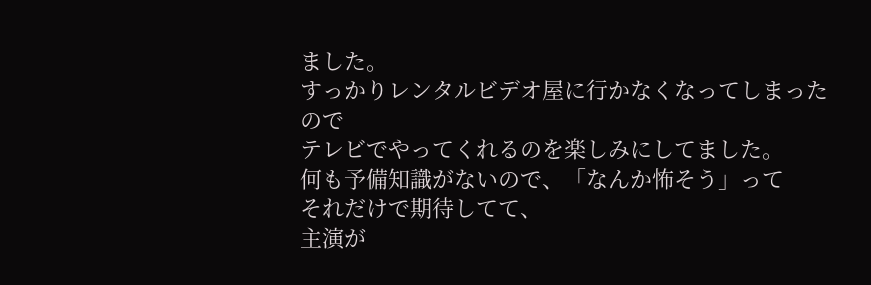ました。
すっかりレンタルビデオ屋に行かなくなってしまったので
テレビでやってくれるのを楽しみにしてました。
何も予備知識がないので、「なんか怖そう」って
それだけで期待してて、
主演が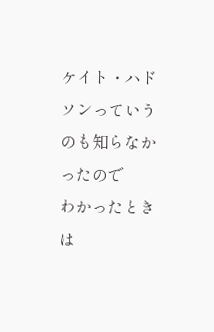ケイト・ハドソンっていうのも知らなかったので
わかったときは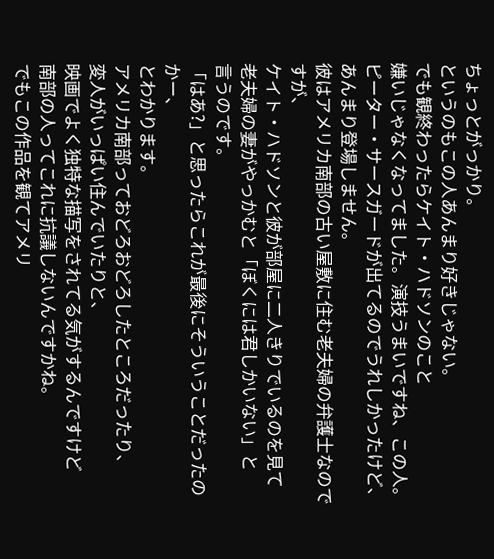ちょっとがっかり。
というのもこの人あんまり好きじゃない。
でも観終わったらケイト・ハドソンのこと
嫌いじゃなくなってました。演技うまいですね、この人。
ピーター・サースガードが出てるのでうれしかったけど、
あんまり登場しません。
彼はアメリカ南部の古い屋敷に住む老夫婦の弁護士なのですが、
ケイト・ハドソンと彼が部屋に二人きりでいるのを見て
老夫婦の妻がやっかむと「ぼくには君しかいない」と
言うのです。
「はあ?」と思ったらこれが最後にそういうことだったのかー、
とわかります。
アメリカ南部っておどろおどろしたところだったり、
変人がいっぱい住んでいたりと、
映画でよく独特な描写をされてる気がするんですけど
南部の人ってこれに抗議しないんですかね。
でもこの作品を観てアメリ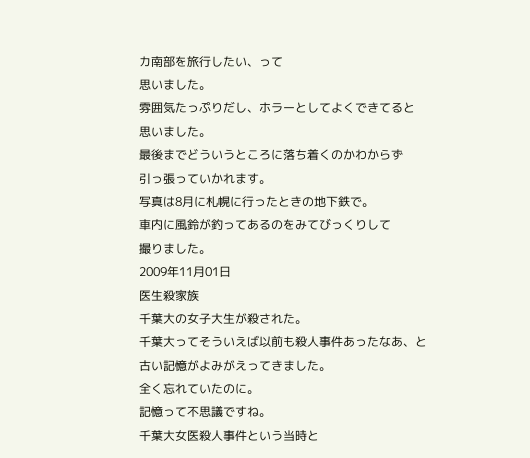カ南部を旅行したい、って
思いました。
雰囲気たっぷりだし、ホラーとしてよくできてると
思いました。
最後までどういうところに落ち着くのかわからず
引っ張っていかれます。
写真は8月に札幌に行ったときの地下鉄で。
車内に風鈴が釣ってあるのをみてびっくりして
撮りました。
2009年11月01日
医生殺家族
千葉大の女子大生が殺された。
千葉大ってそういえば以前も殺人事件あったなあ、と
古い記憶がよみがえってきました。
全く忘れていたのに。
記憶って不思議ですね。
千葉大女医殺人事件という当時と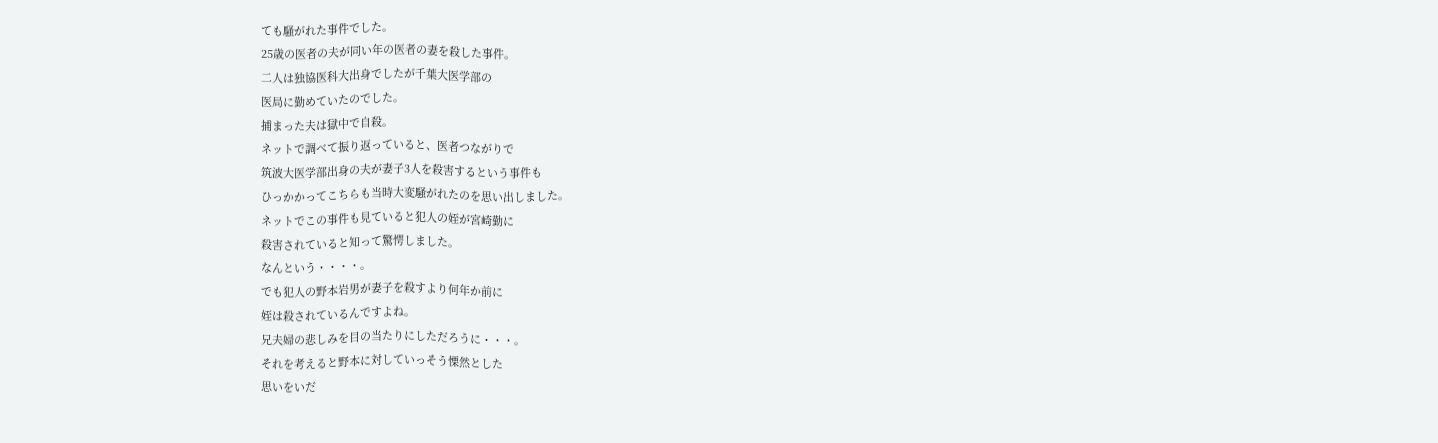ても騒がれた事件でした。
25歳の医者の夫が同い年の医者の妻を殺した事件。
二人は独協医科大出身でしたが千葉大医学部の
医局に勤めていたのでした。
捕まった夫は獄中で自殺。
ネットで調べて振り返っていると、医者つながりで
筑波大医学部出身の夫が妻子3人を殺害するという事件も
ひっかかってこちらも当時大変騒がれたのを思い出しました。
ネットでこの事件も見ていると犯人の姪が宮崎勤に
殺害されていると知って驚愕しました。
なんという・・・・。
でも犯人の野本岩男が妻子を殺すより何年か前に
姪は殺されているんですよね。
兄夫婦の悲しみを目の当たりにしただろうに・・・。
それを考えると野本に対していっそう慄然とした
思いをいだ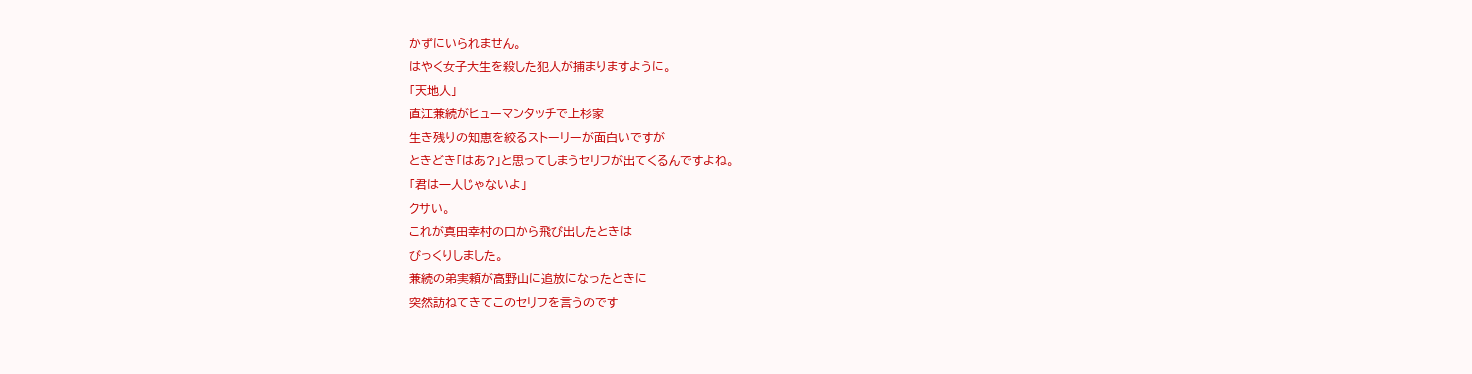かずにいられません。
はやく女子大生を殺した犯人が捕まりますように。
「天地人」
直江兼続がヒューマンタッチで上杉家
生き残りの知恵を絞るストーリーが面白いですが
ときどき「はあ?」と思ってしまうセリフが出てくるんですよね。
「君は一人じゃないよ」
クサい。
これが真田幸村の口から飛び出したときは
びっくりしました。
兼続の弟実頼が高野山に追放になったときに
突然訪ねてきてこのセリフを言うのです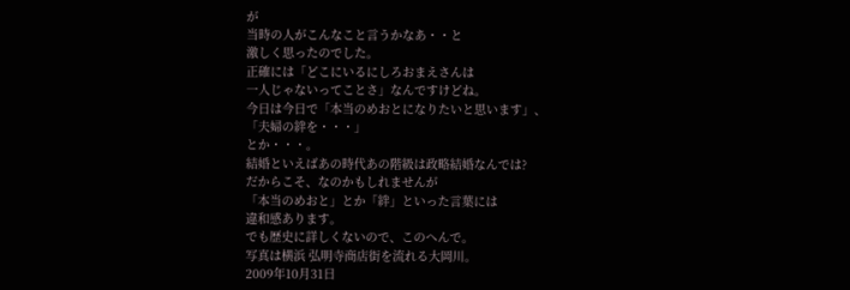が
当時の人がこんなこと言うかなあ・・と
激しく思ったのでした。
正確には「どこにいるにしろおまえさんは
一人じゃないってことさ」なんですけどね。
今日は今日で「本当のめおとになりたいと思います」、
「夫婦の絆を・・・」
とか・・・。
結婚といえばあの時代あの階級は政略結婚なんでは?
だからこそ、なのかもしれませんが
「本当のめおと」とか「絆」といった言葉には
違和感あります。
でも歴史に詳しくないので、このへんで。
写真は横浜 弘明寺商店街を流れる大岡川。
2009年10月31日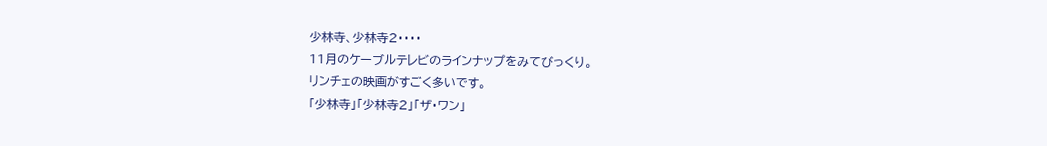少林寺、少林寺2・・・・
11月のケーブルテレビのラインナップをみてびっくり。
リンチェの映画がすごく多いです。
「少林寺」「少林寺2」「ザ・ワン」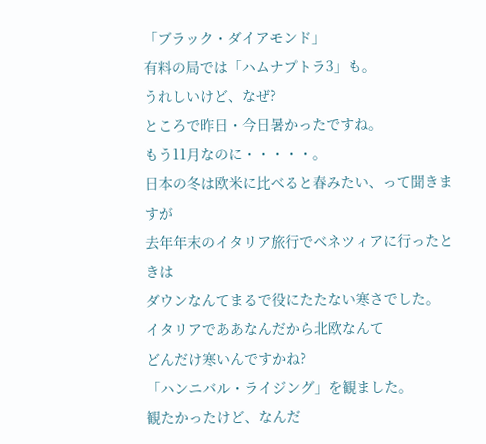「ブラック・ダイアモンド」
有料の局では「ハムナプトラ3」も。
うれしいけど、なぜ?
ところで昨日・今日暑かったですね。
もう11月なのに・・・・・。
日本の冬は欧米に比べると春みたい、って聞きますが
去年年末のイタリア旅行でベネツィアに行ったときは
ダウンなんてまるで役にたたない寒さでした。
イタリアでああなんだから北欧なんて
どんだけ寒いんですかね?
「ハンニバル・ライジング」を観ました。
観たかったけど、なんだ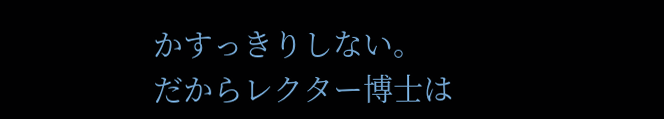かすっきりしない。
だからレクター博士は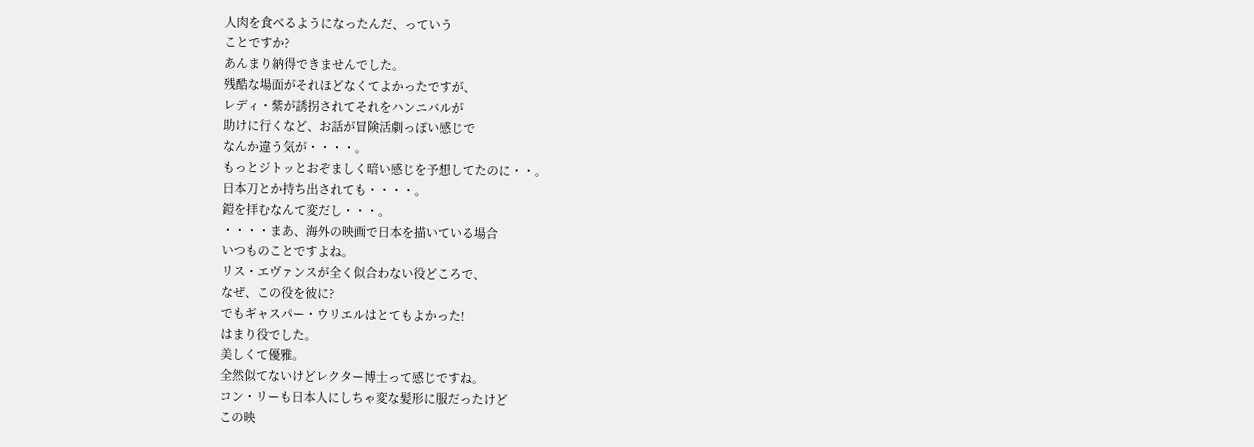人肉を食べるようになったんだ、っていう
ことですか?
あんまり納得できませんでした。
残酷な場面がそれほどなくてよかったですが、
レディ・紫が誘拐されてそれをハンニバルが
助けに行くなど、お話が冒険活劇っぽい感じで
なんか違う気が・・・・。
もっとジトッとおぞましく暗い感じを予想してたのに・・。
日本刀とか持ち出されても・・・・。
鎧を拝むなんて変だし・・・。
・・・・まあ、海外の映画で日本を描いている場合
いつものことですよね。
リス・エヴァンスが全く似合わない役どころで、
なぜ、この役を彼に?
でもギャスパー・ウリエルはとてもよかった!
はまり役でした。
美しくて優雅。
全然似てないけどレクター博士って感じですね。
コン・リーも日本人にしちゃ変な髪形に服だったけど
この映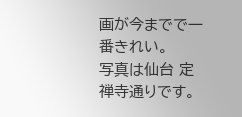画が今までで一番きれい。
写真は仙台 定禅寺通りです。